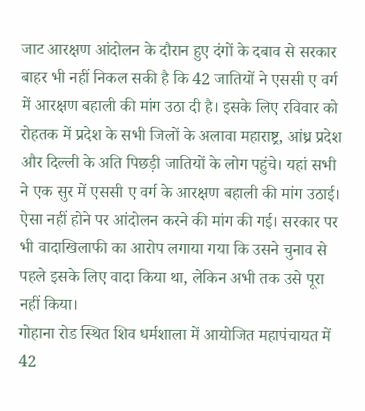जाट आरक्षण आंदोलन के दौरान हुए दंगों के दबाव से सरकार बाहर भी नहीं निकल सकी है कि 42 जातियों ने एससी ए वर्ग में आरक्षण बहाली की मांग उठा दी है। इसके लिए रविवार को रोहतक में प्रदेश के सभी जिलों के अलावा महाराष्ट्र, आंध्र प्रदेश और दिल्ली के अति पिछड़ी जातियों के लोग पहुंचे। यहां सभी ने एक सुर में एससी ए वर्ग के आरक्षण बहाली की मांग उठाई। ऐसा नहीं होने पर आंदोलन करने की मांग की गई। सरकार पर भी वादाखिलाफी का आरोप लगाया गया कि उसने चुनाव से पहले इसके लिए वादा किया था, लेकिन अभी तक उसे पूरा नहीं किया।
गोहाना रोड स्थित शिव धर्मशाला में आयोजित महापंचायत में 42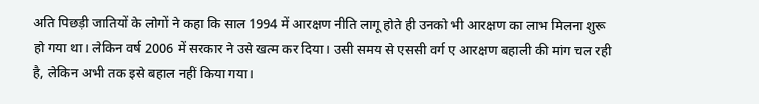अति पिछड़ी जातियों के लोगों ने कहा कि साल 1994 में आरक्षण नीति लागू होते ही उनको भी आरक्षण का लाभ मिलना शुरू हो गया था। लेकिन वर्ष 2006 में सरकार ने उसे खत्म कर दिया। उसी समय से एससी वर्ग ए आरक्षण बहाली की मांग चल रही है, लेकिन अभी तक इसे बहाल नहीं किया गया।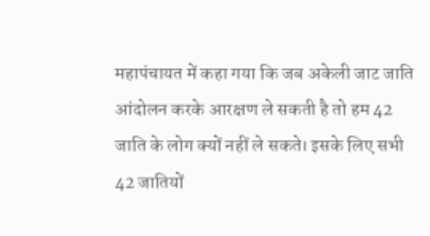महापंचायत में कहा गया कि जब अकेली जाट जाति आंदोलन करके आरक्षण ले सकती है तो हम 42 जाति के लोग क्यों नहीं ले सकते। इसके लिए सभी 42 जातियों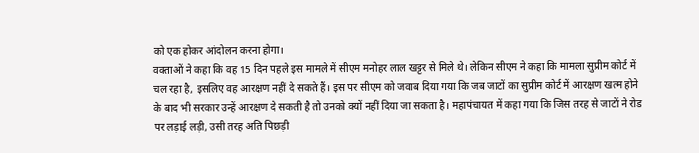को एक होकर आंदोलन करना होगा।
वक्ताओं ने कहा कि वह 15 दिन पहले इस मामले में सीएम मनोहर लाल खट्टर से मिले थे। लेकिन सीएम ने कहा कि मामला सुप्रीम कोर्ट में चल रहा है, इसलिए वह आरक्षण नहीं दे सकते हैं। इस पर सीएम को जवाब दिया गया कि जब जाटों का सुप्रीम कोर्ट में आरक्षण खत्म होने के बाद भी सरकार उन्हें आरक्षण दे सकती है तो उनको क्यों नहीं दिया जा सकता है। महापंचायत में कहा गया कि जिस तरह से जाटों ने रोड पर लड़ाई लड़ी, उसी तरह अति पिछड़ी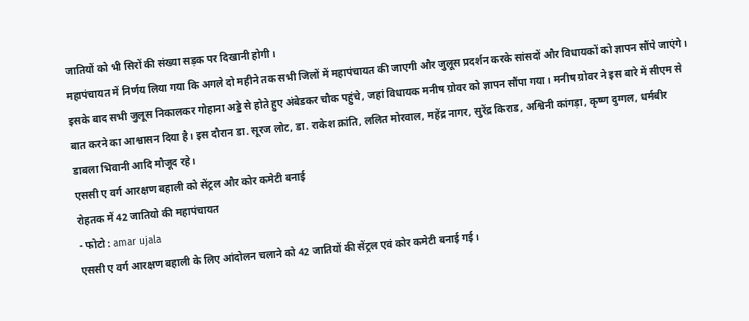जातियों को भी सिरों की संख्या सड़क पर दिखानी होगी।
महापंचायत में निर्णय लिया गया कि अगले दो महीने तक सभी जिलों में महापंचायत की जाएगी और जुलूस प्रदर्शन करके सांसदों और विधायकों को ज्ञापन सौंपे जाएंगे। इसके बाद सभी जुलूस निकालकर गोहाना अड्डे से होते हुए अंबेडकर चौक पहुंचे, जहां विधायक मनीष ग्रोवर को ज्ञापन सौंपा गया। मनीष ग्रोवर ने इस बारे में सीएम से बात करने का आश्वासन दिया है। इस दौरान डा. सूरज लोट, डा. राकेश क्रांति, ललित मोरवाल, महेंद्र नागर, सुरेंद्र किराड, अश्विनी कांगड़ा, कृष्ण दुग्गल, धर्मबीर डाबला भिवानी आदि मौजूद रहे।
एससी ए वर्ग आरक्षण बहाली को सेंट्रल और कोर कमेटी बनाई
रोहतक में 42 जातियो की महापंचायत
- फोटो : amar ujala
एससी ए वर्ग आरक्षण बहाली के लिए आंदोलन चलाने को 42 जातियों की सेंट्रल एवं कोर कमेटी बनाई गई।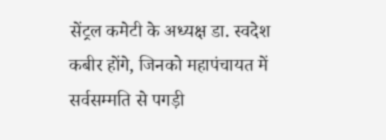सेंट्रल कमेटी के अध्यक्ष डा. स्वदेश कबीर होंगे, जिनको महापंचायत में सर्वसम्मति से पगड़ी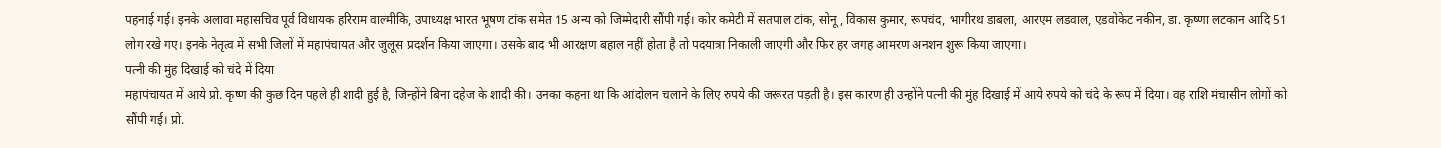पहनाई गई। इनके अलावा महासचिव पूर्व विधायक हरिराम वाल्मीकि, उपाध्यक्ष भारत भूषण टांक समेत 15 अन्य को जिम्मेदारी सौंपी गई। कोर कमेटी में सतपाल टांक, सोनू, विकास कुमार, रूपचंद, भागीरथ डाबला, आरएम लडवाल, एडवोकेट नकीन, डा. कृष्णा लटकान आदि 51 लोग रखे गए। इनके नेतृत्व में सभी जिलों में महापंचायत और जुलूस प्रदर्शन किया जाएगा। उसके बाद भी आरक्षण बहाल नहीं होता है तो पदयात्रा निकाली जाएगी और फिर हर जगह आमरण अनशन शुरू किया जाएगा।
पत्नी की मुंह दिखाई को चंदे में दिया
महापंचायत में आये प्रो. कृष्ण की कुछ दिन पहले ही शादी हुई है, जिन्होंने बिना दहेज के शादी की। उनका कहना था कि आंदोलन चलाने के लिए रुपये की जरूरत पड़ती है। इस कारण ही उन्होंने पत्नी की मुंह दिखाई में आये रुपये को चंदे के रूप में दिया। वह राशि मंचासीन लोगों को सौंपी गई। प्रो.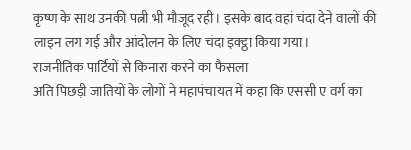कृष्ण के साथ उनकी पत्नी भी मौजूद रही। इसके बाद वहां चंदा देने वालों की लाइन लग गई और आंदोलन के लिए चंदा इक्ट्ठा किया गया।
राजनीतिक पार्टियों से किनारा करने का फैसला
अति पिछड़ी जातियों के लोगों ने महापंचायत में कहा कि एससी ए वर्ग का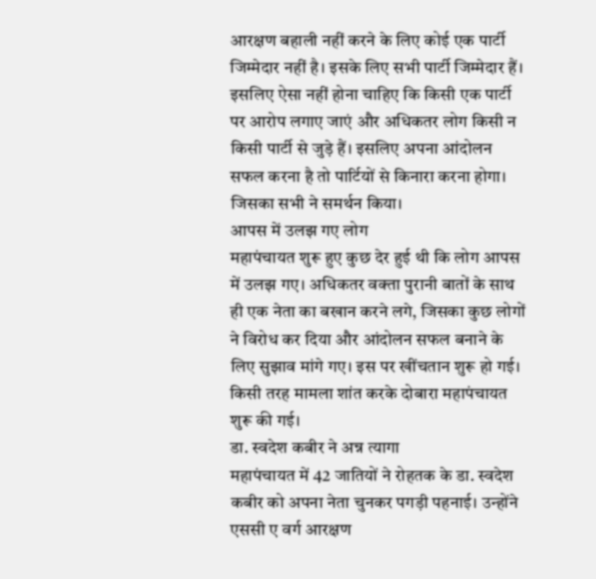आरक्षण बहाली नहीं करने के लिए कोई एक पार्टी जिम्मेदार नहीं है। इसके लिए सभी पार्टी जिम्मेदार हैं। इसलिए ऐसा नहीं होना चाहिए कि किसी एक पार्टी पर आरोप लगाए जाएं और अधिकतर लोग किसी न किसी पार्टी से जुड़े हैं। इसलिए अपना आंदोलन सफल करना है तो पार्टियों से किनारा करना होगा। जिसका सभी ने समर्थन किया।
आपस में उलझ गए लोग
महापंचायत शुरू हुए कुछ देर हुई थी कि लोग आपस में उलझ गए। अधिकतर वक्ता पुरानी बातों के साथ ही एक नेता का बखान करने लगे, जिसका कुछ लोगों ने विरोध कर दिया और आंदोलन सफल बनाने के लिए सुझाव मांगे गए। इस पर खींचतान शुरू हो गई। किसी तरह मामला शांत करके दोबारा महापंचायत शुरू की गई।
डा. स्वदेश कबीर ने अन्न त्यागा
महापंचायत में 42 जातियों ने रोहतक के डा. स्वदेश कबीर को अपना नेता चुनकर पगड़ी पहनाई। उन्होंने एससी ए वर्ग आरक्षण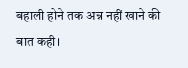बहाली होने तक अन्न नहीं खाने की बात कही।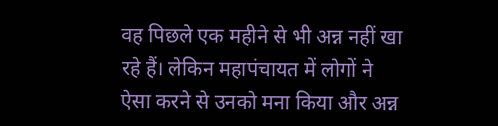वह पिछले एक महीने से भी अन्न नहीं खा रहे हैं। लेकिन महापंचायत में लोगों ने ऐसा करने से उनको मना किया और अन्न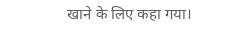खाने के लिए कहा गया।